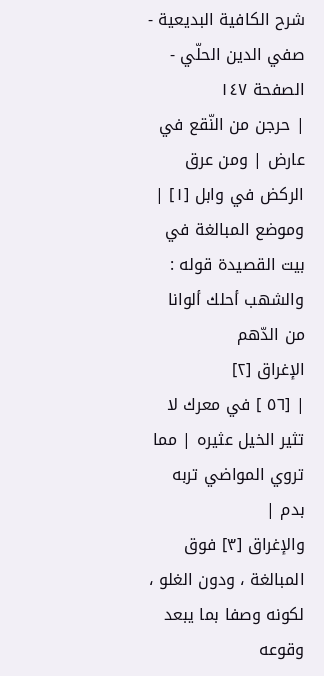شرح الكافية البديعية - صفي الدين الحلّي - الصفحة ١٤٧
| حرجن من النّقع في عارض | ومن عرق الركض في وابل [١] |
وموضع المبالغة في بيت القصيدة قوله :
والشهب أحلك ألوانا من الدّهم
الإغراق [٢]
| [٥٦ ] في معرك لا تثير الخيل عثيره | مما تروي المواضي تربه بدم |
والإغراق [٣] فوق المبالغة ، ودون الغلو ، لكونه وصفا بما يبعد وقوعه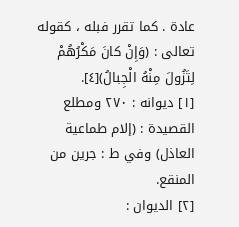عادة . كما تقرر فبله ، كقوله تعالى : (وَإِنْ كانَ مَكْرُهُمْ لِتَزُولَ مِنْهُ الْجِبالُ)[٤].
[١] ديوانه : ٢٧٠ ومطلع القصيدة : (إلام طماعية العاذل) وفي ط : جرين من المنقع.
[٢] الديوان :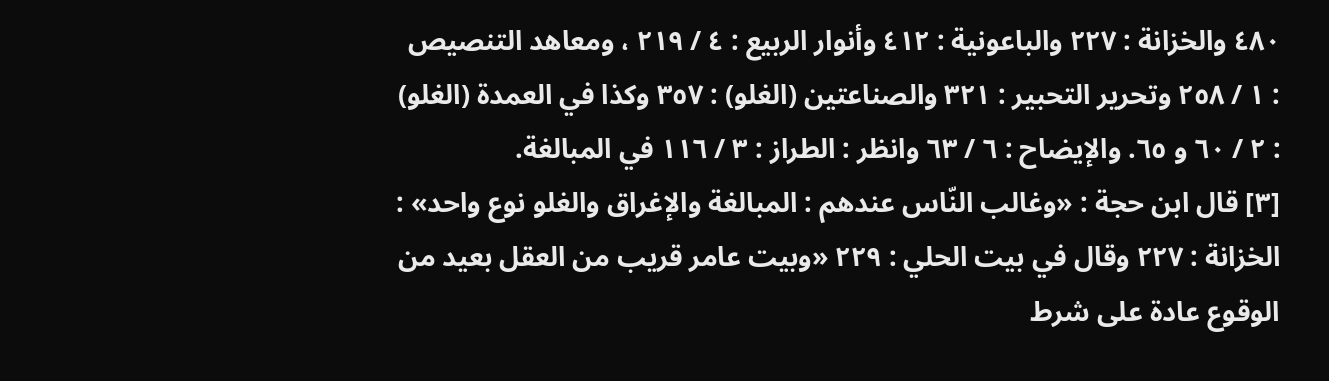٤٨٠ والخزانة : ٢٢٧ والباعونية : ٤١٢ وأنوار الربيع : ٤ / ٢١٩ ، ومعاهد التنصيص : ١ / ٢٥٨ وتحرير التحبير : ٣٢١ والصناعتين (الغلو) : ٣٥٧ وكذا في العمدة (الغلو) : ٢ / ٦٠ و ٦٥. والإيضاح : ٦ / ٦٣ وانظر : الطراز : ٣ / ١١٦ في المبالغة.
[٣] قال ابن حجة : «وغالب النّاس عندهم : المبالغة والإغراق والغلو نوع واحد» : الخزانة : ٢٢٧ وقال في بيت الحلي : ٢٢٩ «وبيت عامر قريب من العقل بعيد من الوقوع عادة على شرط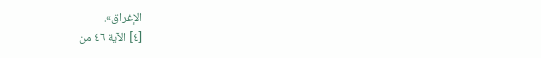الإغراق».
[٤] الآية ٤٦ من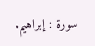سورة : إبراهيم.